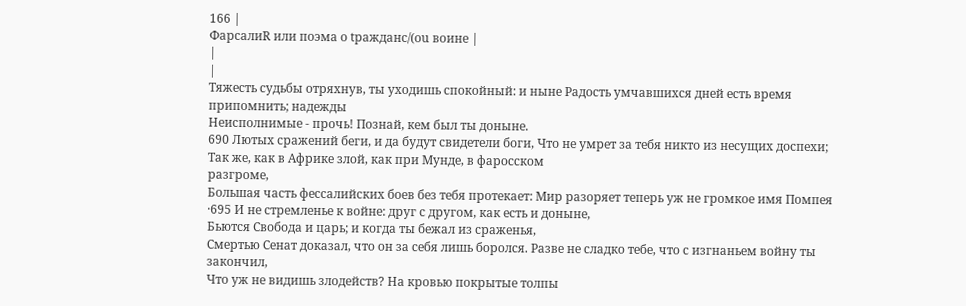166 |
ФарсалиR или поэма о tражданс/(оu воине |
|
|
Тяжесть судьбы отряхнув, ты уходишь спокойный: и ныне Радость умчавшихся дней есть время припомнить; надежды
Неисполнимые - прочь! Познай, кем был ты доныне.
690 Лютых сражений беги, и да будут свидетели боги, Что не умрет за тебя никто из несущих доспехи;
Так же, как в Африке злой, как при Мунде, в фаросском
разгроме,
Большая часть фессалийских боев без тебя протекает: Мир разоряет теперь уж не громкое имя Помпея
·695 И не стремленье к войне: друг с другом, как есть и доныне,
Бьются Свобода и царь; и когда ты бежал из сраженья,
Смертью Сенат доказал, что он за себя лишь боролся. Разве не сладко тебе, что с изгнаньем войну ты закончил,
Что уж не видишь злодейств? На кровью покрытые толпы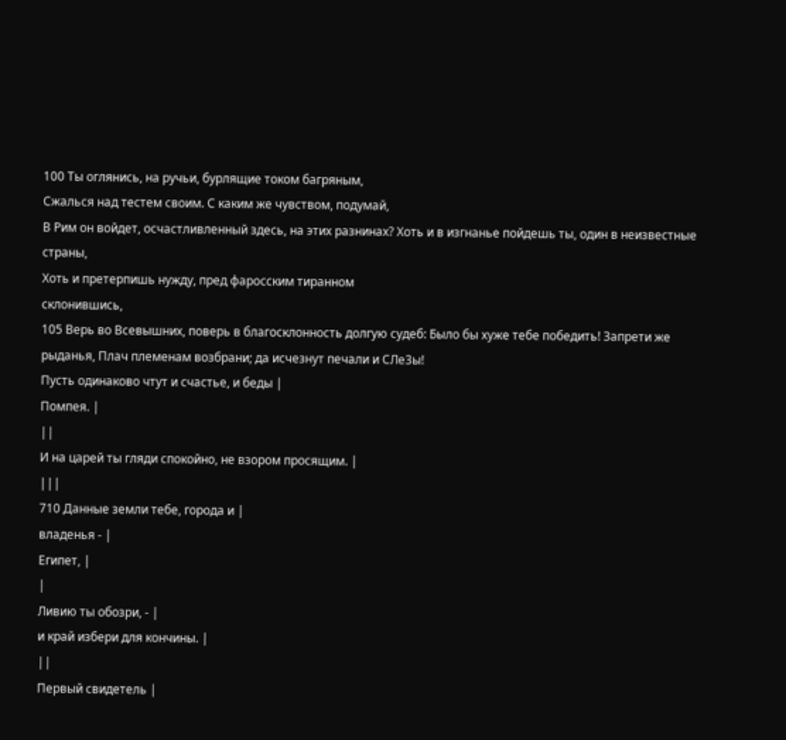100 Ты оглянись, на ручьи, бурлящие током багряным,
Сжалься над тестем своим. С каким же чувством, подумай,
В Рим он войдет, осчастливленный здесь, на этих разнинах? Хоть и в изгнанье пойдешь ты, один в неизвестные страны,
Хоть и претерпишь нужду, пред фаросским тиранном
склонившись,
105 Верь во Всевышних, поверь в благосклонность долгую судеб: Было бы хуже тебе победить! Запрети же рыданья, Плач племенам возбрани; да исчезнут печали и СЛе3ы!
Пусть одинаково чтут и счастье, и беды |
Помпея. |
||
И на царей ты гляди спокойно, не взором просящим. |
|||
710 Данные земли тебе, города и |
владенья - |
Египет, |
|
Ливию ты обозри, - |
и край избери для кончины. |
||
Первый свидетель |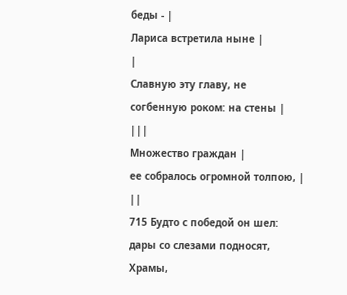беды - |
Лариса встретила ныне |
|
Славную эту главу, не согбенную роком: на стены |
|||
Множество граждан |
ее собралось огромной толпою, |
||
715 Будто с победой он шел: дары со слезами подносят, Храмы,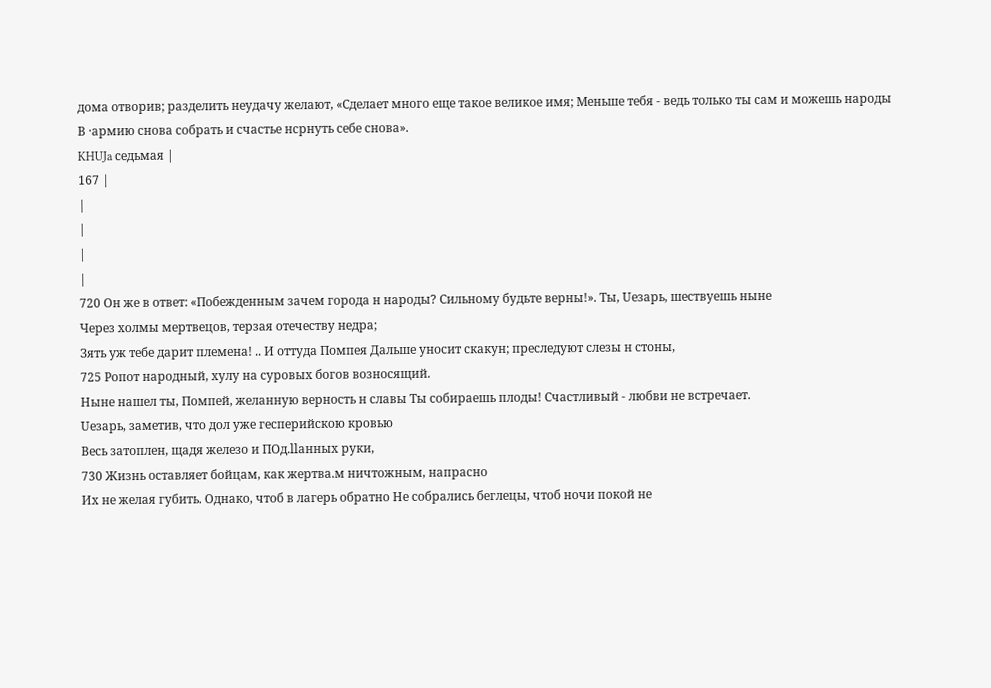дома отворив; разделить неудачу желают, «Сделает много еще такое великое имя; Меньше тебя - ведь только ты сам и можешь народы
В ·армию снова собрать и счастье нсрнуть себе снова».
KHUJa седьмая |
167 |
|
|
|
|
720 Он же в ответ: «Побежденным зачем города н народы? Сильному будьте верны!». Ты, Uезарь, шествуешь ныне
Через холмы мертвецов, терзая отечеству недра;
Зять уж тебе дарит племена! .. И оттуда Помпея Дальше уносит скакун; преследуют слезы н стоны,
725 Ропот народный, хулу на суровых богов возносящий.
Ныне нашел ты, Помпей, желанную верность н славы Ты собираешь плоды! Счастливый - любви не встречает.
Uезарь, заметив, что дол уже гесперийскою кровью
Весь затоплен, щадя железо и ПОд.llанных руки,
730 Жизнь оставляет бойцам, как жертва.м ничтожным, напрасно
Их не желая губить. Однако, чтоб в лагерь обратно Не собрались беглецы, чтоб ночи покой не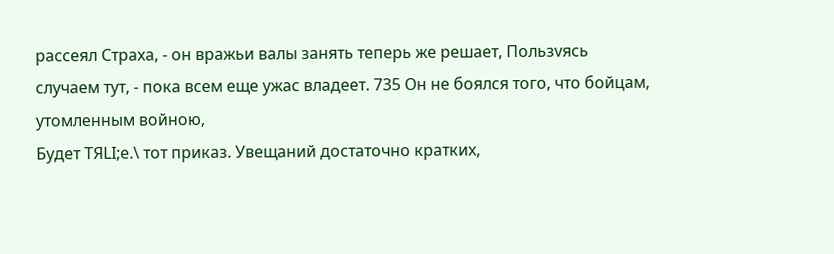рассеял Страха, - он вражьи валы занять теперь же решает, Пользvясь случаем тут, - пока всем еще ужас владеет. 735 Он не боялся того, что бойцам, утомленным войною,
Будет ТЯLI;е.\ тот приказ. Увещаний достаточно кратких,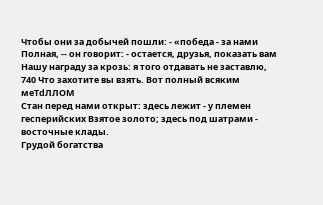Чтобы они за добычей пошли: - «победа - за нами
Полная, -- он говорит: - остается, друзья, показать вам
Нашу награду за крозь: я того отдавать не заставлю,
740 Что захотите вы взять. Вот полный всяким меТdЛЛОМ
Стан перед нами открыт: здесь лежит - у племен гесперийских Взятое золото; здесь под шатрами - восточные клады.
Грудой богатства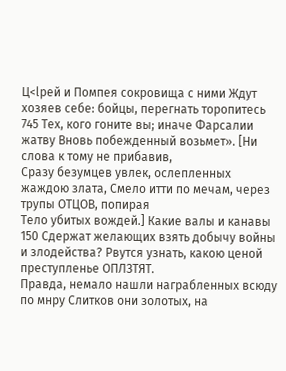Ц<lрей и Помпея сокровища с ними Ждут хозяев себе: бойцы, перегнать торопитесь
745 Тех, кого гоните вы; иначе Фарсалии жатву Вновь побежденный возьмет». [Ни слова к тому не прибавив,
Сразу безумцев увлек, ослепленных жаждою злата, Смело итти по мечам, через трупы ОТЦОВ, попирая
Тело убитых вождей.] Какие валы и канавы
150 Сдержат желающих взять добычу войны и злодейства? Рвутся узнать, какою ценой преступленье ОПЛЗТЯТ.
Правда, немало нашли награбленных всюду по мнру Слитков они золотых, на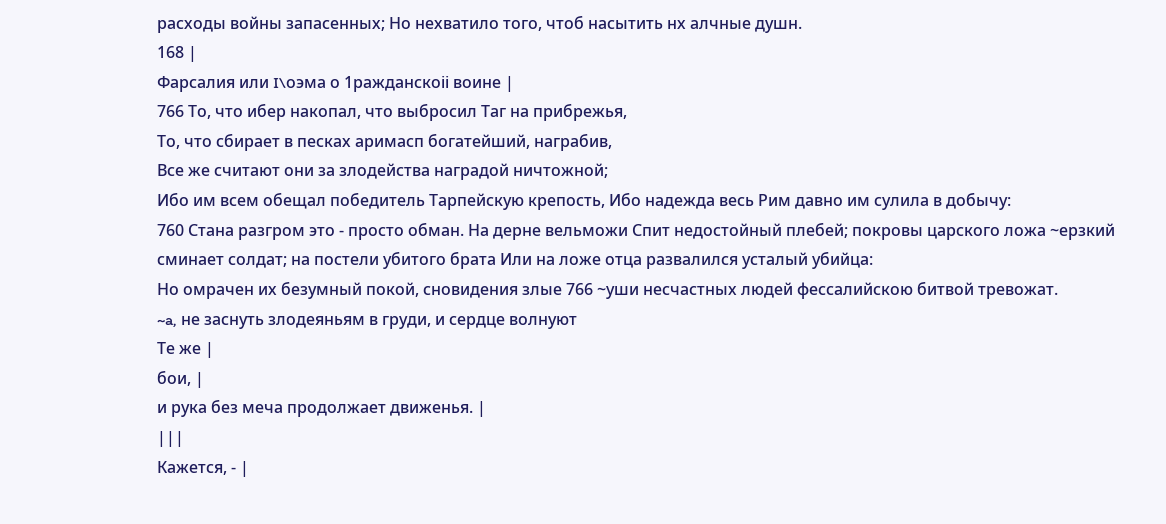расходы войны запасенных; Но нехватило того, чтоб насытить нх алчные душн.
168 |
Фарсалия или I\оэма о 1ражданскоii воине |
766 То, что ибер накопал, что выбросил Таг на прибрежья,
То, что сбирает в песках аримасп богатейший, награбив,
Все же считают они за злодейства наградой ничтожной;
Ибо им всем обещал победитель Тарпейскую крепость, Ибо надежда весь Рим давно им сулила в добычу:
760 Стана разгром это - просто обман. На дерне вельможи Спит недостойный плебей; покровы царского ложа ~ерзкий сминает солдат; на постели убитого брата Или на ложе отца развалился усталый убийца:
Но омрачен их безумный покой, сновидения злые 766 ~уши несчастных людей фессалийскою битвой тревожат.
~a, не заснуть злодеяньям в груди, и сердце волнуют
Те же |
бои, |
и рука без меча продолжает движенья. |
|||
Кажется, - |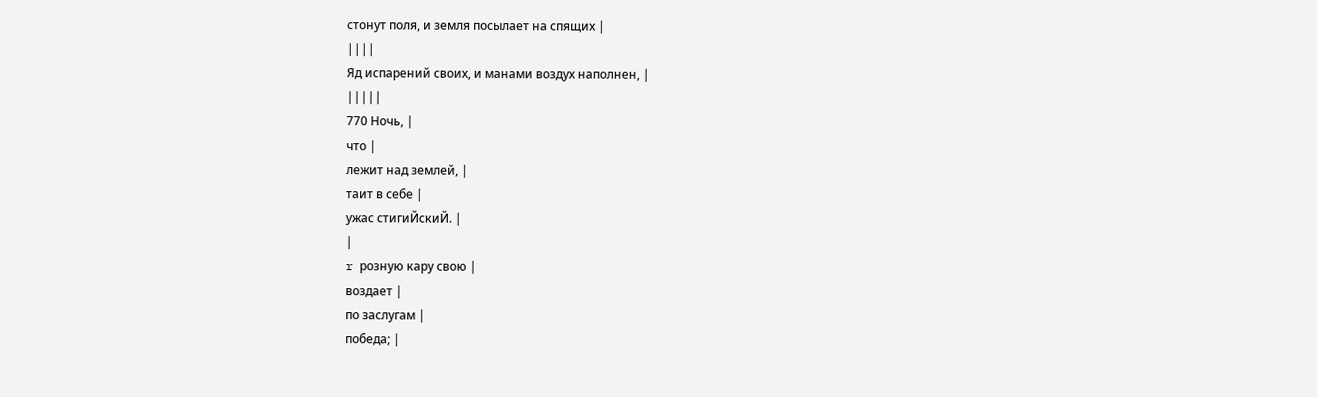стонут поля, и земля посылает на спящих |
||||
Яд испарений своих, и манами воздух наполнен, |
|||||
770 Ночь, |
что |
лежит над землей, |
таит в себе |
ужас стигиЙскиЙ. |
|
r розную кару свою |
воздает |
по заслугам |
победа; |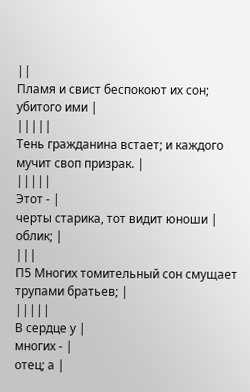||
Пламя и свист беспокоют их сон; убитого ими |
|||||
Тень гражданина встает; и каждого мучит своп призрак. |
|||||
Этот - |
черты старика, тот видит юноши |
облик; |
|||
П5 Многих томительный сон смущает трупами братьев; |
|||||
В сердце у |
многих - |
отец; а |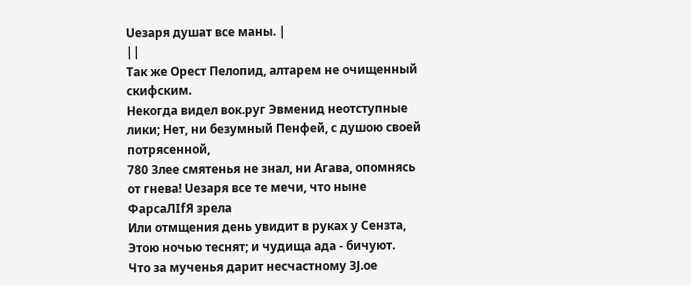Uезаря душат все маны. |
||
Так же Орест Пелопид, алтарем не очищенный скифским.
Некогда видел вок.руг Эвменид неотступные лики; Нет, ни безумный Пенфей, с душою своей потрясенной,
780 Злее смятенья не знал, ни Агава, опомнясь от гнева! Uезаря все те мечи, что ныне ФарсаЛIfЯ зрела
Или отмщения день увидит в руках у Сензта,
Этою ночью теснят; и чудища ада - бичуют.
Что за мученья дарит несчастному ЗJ.ое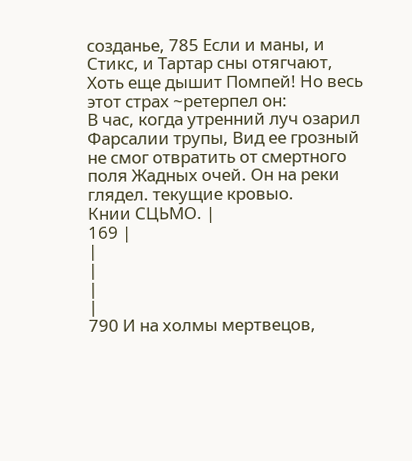созданье, 785 Если и маны, и Стикс, и Тартар сны отягчают,
Хоть еще дышит Помпей! Но весь этот страх ~ретерпел он:
В час, когда утренний луч озарил Фарсалии трупы, Вид ее грозный не смог отвратить от смертного поля Жадных очей. Он на реки глядел. текущие кровыо.
Книи СЦЬМО. |
169 |
|
|
|
|
790 И на холмы мертвецов,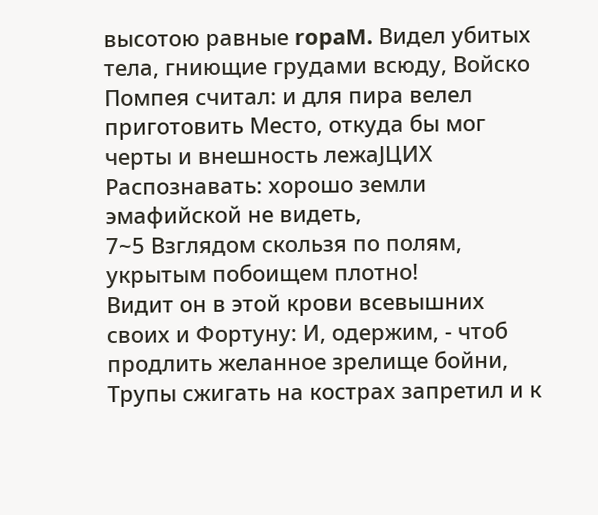высотою равные ropaM. Видел убитых тела, гниющие грудами всюду, Войско Помпея считал: и для пира велел приготовить Место, откуда бы мог черты и внешность лежаJЦИХ Распознавать: хорошо земли эмафийской не видеть,
7~5 Взглядом скользя по полям, укрытым побоищем плотно!
Видит он в этой крови всевышних своих и Фортуну: И, одержим, - чтоб продлить желанное зрелище бойни,
Трупы сжигать на кострах запретил и к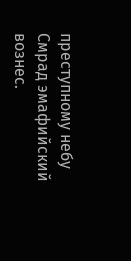преступному небу Смрад эмафийский вознес.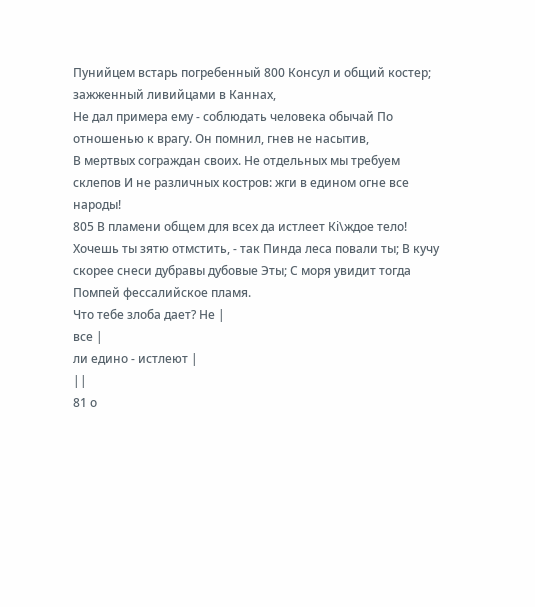Пунийцем встарь погребенный 800 Консул и общий костер; зажженный ливийцами в Каннах,
Не дал примера ему - соблюдать человека обычай По отношенью к врагу. Он помнил, гнев не насытив,
В мертвых сограждан своих. Не отдельных мы требуем склепов И не различных костров: жги в едином огне все народы!
805 В пламени общем для всех да истлеет Кi\ждое тело! Хочешь ты зятю отмстить, - так Пинда леса повали ты; В кучу скорее снеси дубравы дубовые Эты; С моря увидит тогда Помпей фессалийское пламя.
Что тебе злоба дает? Не |
все |
ли едино - истлеют |
||
81 о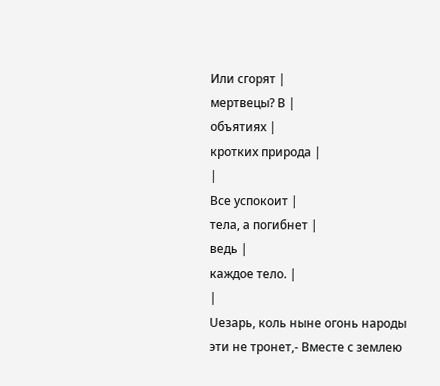Или сгорят |
мертвецы? В |
объятиях |
кротких природа |
|
Все успокоит |
тела, а погибнет |
ведь |
каждое тело. |
|
Uезарь, коль ныне огонь народы эти не тронет,- Вместе с землею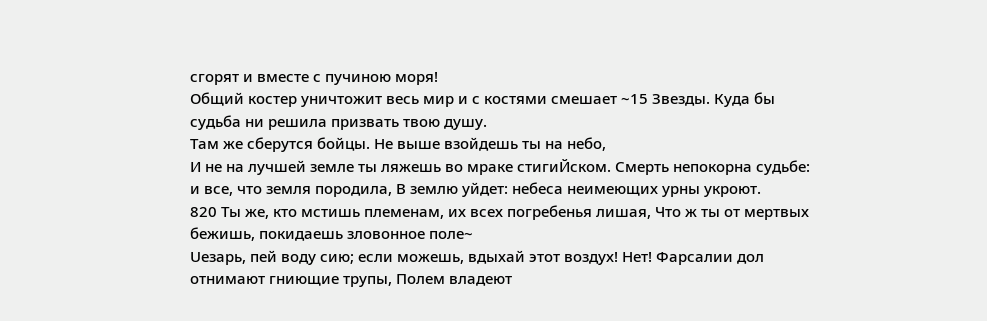сгорят и вместе с пучиною моря!
Общий костер уничтожит весь мир и с костями смешает ~15 Звезды. Куда бы судьба ни решила призвать твою душу.
Там же сберутся бойцы. Не выше взойдешь ты на небо,
И не на лучшей земле ты ляжешь во мраке стигиЙском. Смерть непокорна судьбе: и все, что земля породила, В землю уйдет: небеса неимеющих урны укроют.
820 Ты же, кто мстишь племенам, их всех погребенья лишая, Что ж ты от мертвых бежишь, покидаешь зловонное поле~
Uезарь, пей воду сию; если можешь, вдыхай этот воздух! Нет! Фарсалии дол отнимают гниющие трупы, Полем владеют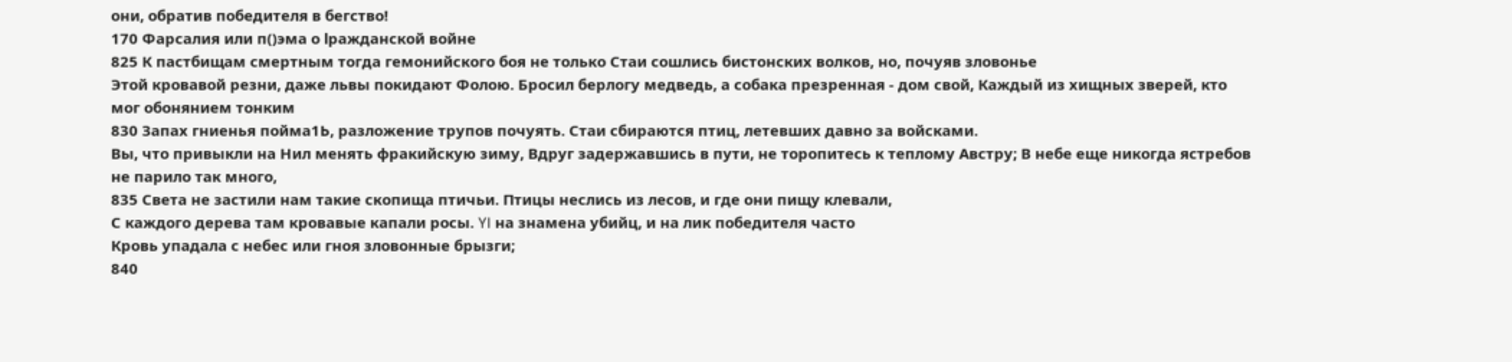они, обратив победителя в бегство!
170 Фарсалия или п()эма о lражданской войне
825 К пастбищам смертным тогда гемонийского боя не только Стаи сошлись бистонских волков, но, почуяв зловонье
Этой кровавой резни, даже львы покидают Фолою. Бросил берлогу медведь, а собака презренная - дом свой, Каждый из хищных зверей, кто мог обонянием тонким
830 Запах гниенья пойма1Ь, разложение трупов почуять. Стаи сбираются птиц, летевших давно за войсками.
Вы, что привыкли на Нил менять фракийскую зиму, Вдруг задержавшись в пути, не торопитесь к теплому Австру; В небе еще никогда ястребов не парило так много,
835 Света не застили нам такие скопища птичьи. Птицы неслись из лесов, и где они пищу клевали,
С каждого дерева там кровавые капали росы. YI на знамена убийц, и на лик победителя часто
Кровь упадала с небес или гноя зловонные брызги;
840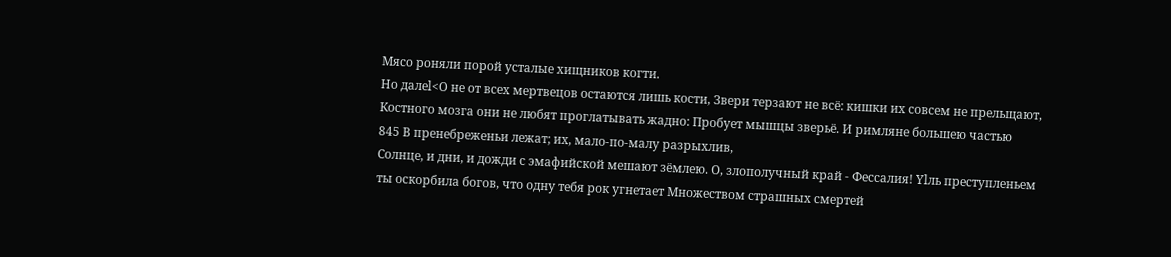Мясо роняли порой усталые хищников когти.
Но далеl<О не от всех мертвецов остаются лишь кости, Звери терзают не всё: кишки их совсем не прельщают, Костного мозга они не любят проглатывать жадно: Пробует мышцы зверьё. И римляне большею частью
845 В пренебреженьи лежат; их, мало-по-малу разрыхлив,
Солнце, и дни, и дожди с эмафийской мешают зёмлею. О, злополучный край - Фессалия! Ylль преступленьем
ты оскорбила богов, что одну тебя рок угнетает Множеством страшных смертей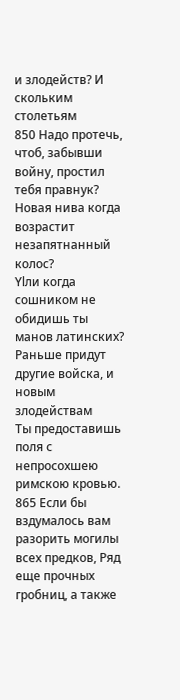и злодейств? И скольким
столетьям
850 Надо протечь, чтоб, забывши войну, простил тебя правнук? Новая нива когда возрастит незапятнанный колос?
Ylли когда сошником не обидишь ты манов латинских?
Раньше придут другие войска, и новым злодействам
Ты предоставишь поля с непросохшею римскою кровью. 865 Если бы вздумалось вам разорить могилы всех предков, Ряд еще прочных гробниц, а также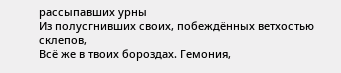рассыпавших урны
Из полусгнивших своих, побеждённых ветхостью склепов,
Всё же в твоих бороздах. Гемония,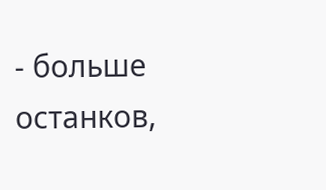- больше останков,